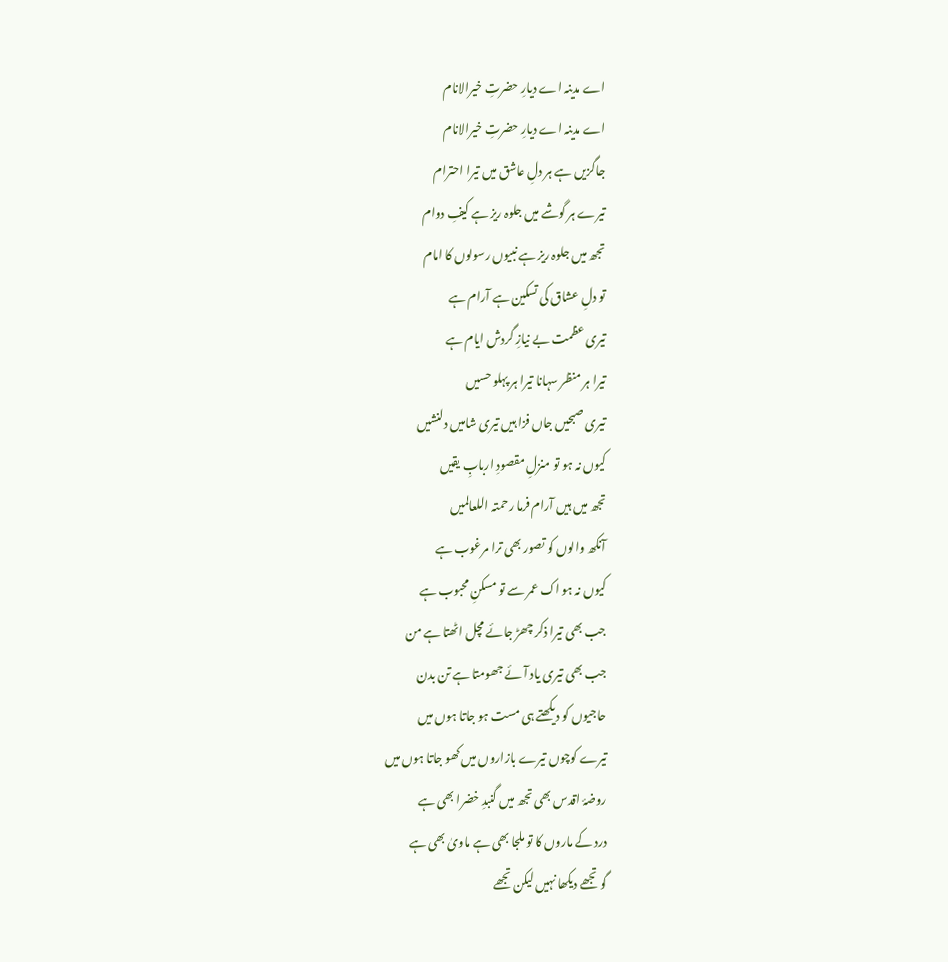اے مدینہ اے دیارِ حضرتِ خیرالانام
اے مدینہ اے دیارِ حضرتِ خیرالانام
جاگزیں ہے ہر دلِ عاشق میں تیرا احترام
تیرے ہر گوشے میں جلوہ ریز ہے کیفِ دوام
تجھ میں جلوہ ریز ہے نبیوں رسولوں کا امام
تو دلِ عشاق کی تسکین ہے آرام ہے
تیری عظمت بے نیازِ گردش ایام ہے
تیرا ہر منظر سہانا تیرا ہر پہلو حسیں
تیری صبحیں جاں فزا ہیں تیری شامیں دلنشیں
کیوں نہ ہو تو منزلِ مقصودِ اربابِ یقیں
تجھ میں ہیں آرام فرما رحمتہ اللعالمیں
آنکھ والوں کو تصور بھی ترا مرغوب ہے
کیوں نہ ہو اک عمر سے تو مسکنِ محبوب ہے
جب بھی تیرا ذکر چھڑ جائے مچل اٹھتا ہے من
جب بھی تیری یاد آئے جھومتا ہے تن بدن
حاجیوں کو دیکھتے ہی مست ہو جاتا ہوں میں
تیرے کوچوں تیرے بازاروں میں کھو جاتا ہوں میں
روضۂ اقدس بھی تجھ میں گنبدِ خضرا بھی ہے
درد کے ماروں کا تو ملجا بھی ہے ماویٰ بھی ہے
گو تجھے دیکھا نہیں لیکن تجھے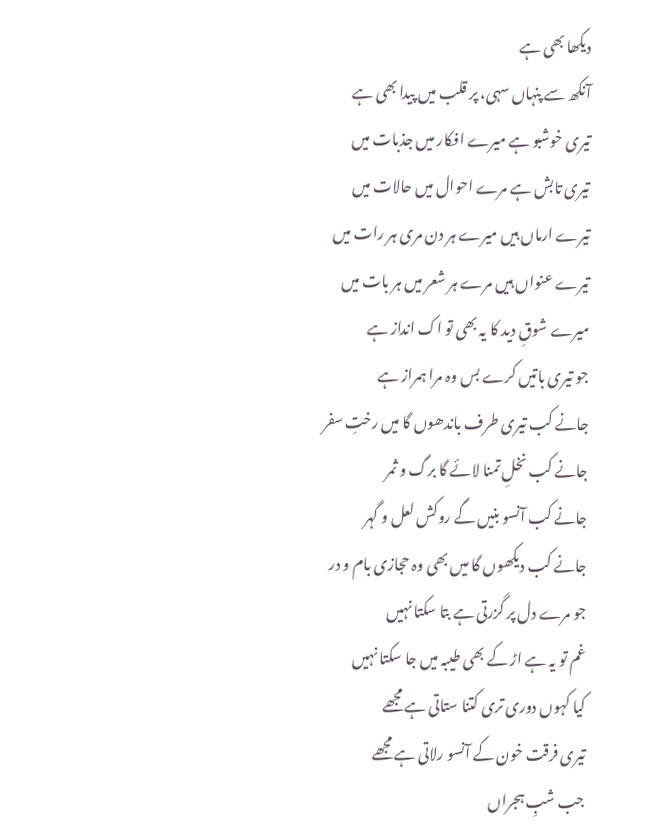دیکھا بھی ہے
آنکھ سے پنہاں سہی، پر قلب میں پیدا بھی ہے
تیری خوشبو ہے میرے افکار میں جذبات میں
تیری تابش ہے مرے احوال میں حالات میں
تیرے ارماں ہیں میرے ہر دن مری ہر رات میں
تیرے عنواں ہیں مرے ہر شعر میں ہر بات میں
میرے شوقِ دید کا یہ بھی تو اک انداز ہے
جو تیری باتیں کرے بس وہ مرا ہمراز ہے
جانے کب تیری طرف باندھوں گا میں رختِ سفر
جانے کب نخلِ تمنا لائے گا برگ و ثمر
جانے کب آنسو بنیں گے روکش لعل و گہر
جانے کب دیکھوں گا میں بھی وہ حجازی بام و در
جو مرے دل پر گزرتی ہے بتا سکتا نہیں
غم تو یہ ہے اڑ کے بھی طیبہ میں جا سکتا نہیں
کیا کہوں دوری تری کتنا ستاتی ہے مجھے
تیری فرقت خون کے آنسو رلاتی ہے مجھے
جب شبِ ہجراں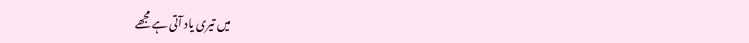میں تیری یاد آتی ہے مجھے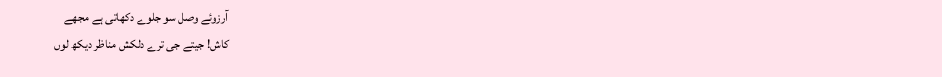آرزوئے وصل سو جلوے دکھاتی ہے مجھے
کاش! جیتے جی ترے دلکش مناظر دیکھ لوں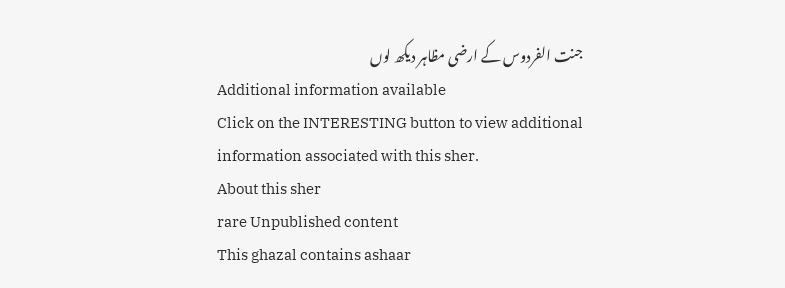جنت الفردوس کے ارضی مظاہر دیکھ لوں
Additional information available
Click on the INTERESTING button to view additional information associated with this sher.
About this sher
rare Unpublished content
This ghazal contains ashaar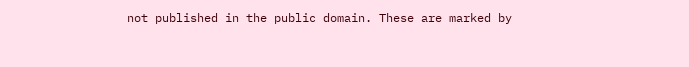not published in the public domain. These are marked by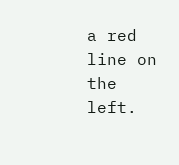a red line on the left.